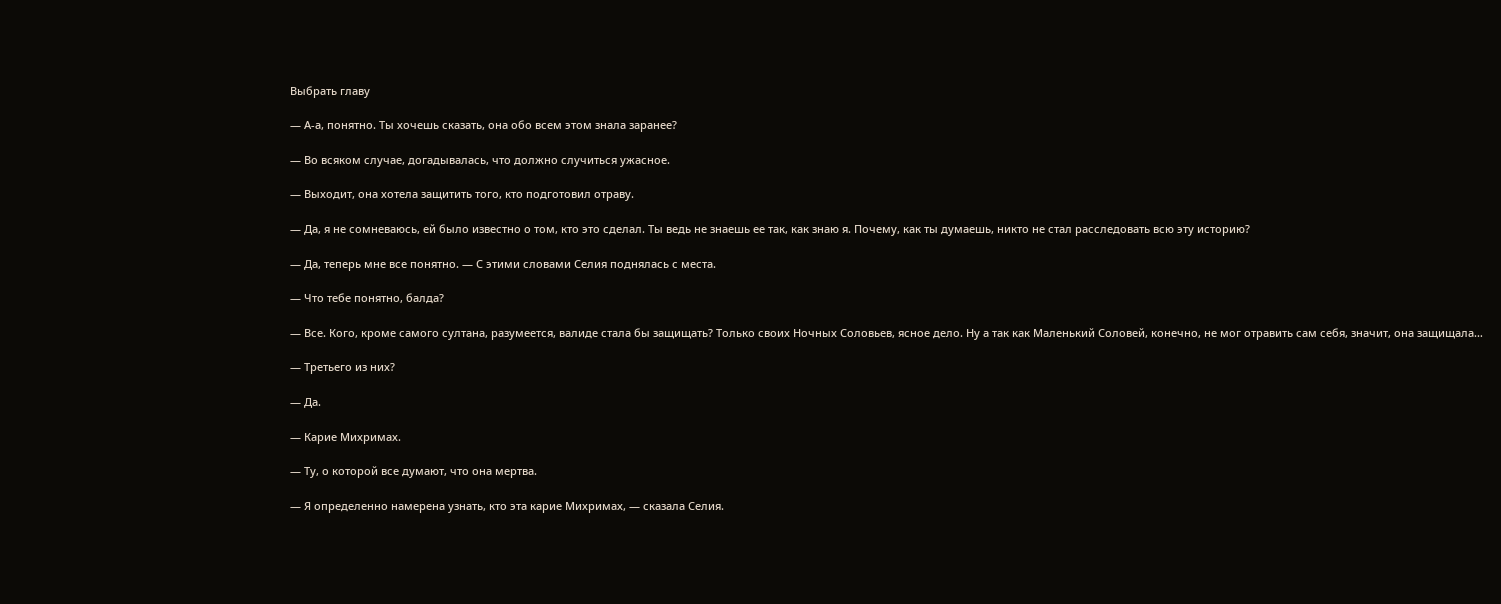Выбрать главу

— А-а, понятно. Ты хочешь сказать, она обо всем этом знала заранее?

— Во всяком случае, догадывалась, что должно случиться ужасное.

— Выходит, она хотела защитить того, кто подготовил отраву.

— Да, я не сомневаюсь, ей было известно о том, кто это сделал. Ты ведь не знаешь ее так, как знаю я. Почему, как ты думаешь, никто не стал расследовать всю эту историю?

— Да, теперь мне все понятно. — С этими словами Селия поднялась с места.

— Что тебе понятно, балда?

— Все. Кого, кроме самого султана, разумеется, валиде стала бы защищать? Только своих Ночных Соловьев, ясное дело. Ну а так как Маленький Соловей, конечно, не мог отравить сам себя, значит, она защищала…

— Третьего из них?

— Да.

— Карие Михримах.

— Ту, о которой все думают, что она мертва.

— Я определенно намерена узнать, кто эта карие Михримах, — сказала Селия.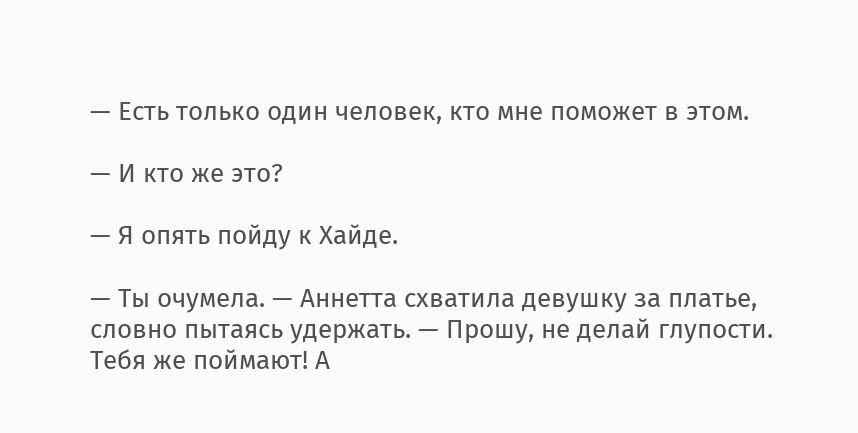— Есть только один человек, кто мне поможет в этом.

— И кто же это?

— Я опять пойду к Хайде.

— Ты очумела. — Аннетта схватила девушку за платье, словно пытаясь удержать. — Прошу, не делай глупости. Тебя же поймают! А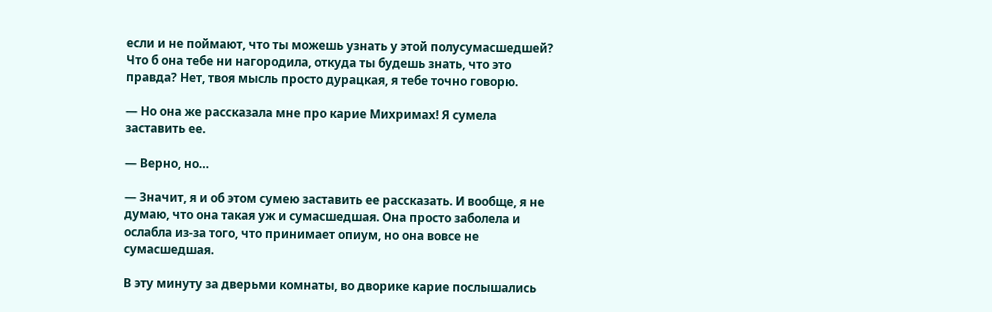если и не поймают, что ты можешь узнать у этой полусумасшедшей? Что б она тебе ни нагородила, откуда ты будешь знать, что это правда? Нет, твоя мысль просто дурацкая, я тебе точно говорю.

— Но она же рассказала мне про карие Михримах! Я сумела заставить ее.

— Верно, но…

— Значит, я и об этом сумею заставить ее рассказать. И вообще, я не думаю, что она такая уж и сумасшедшая. Она просто заболела и ослабла из-за того, что принимает опиум, но она вовсе не сумасшедшая.

В эту минуту за дверьми комнаты, во дворике карие послышались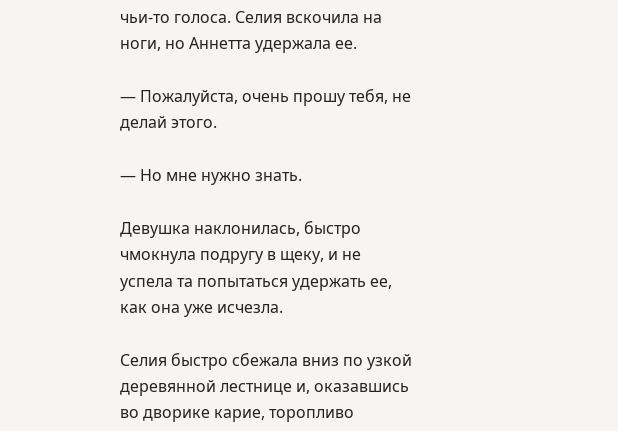чьи-то голоса. Селия вскочила на ноги, но Аннетта удержала ее.

— Пожалуйста, очень прошу тебя, не делай этого.

— Но мне нужно знать.

Девушка наклонилась, быстро чмокнула подругу в щеку, и не успела та попытаться удержать ее, как она уже исчезла.

Селия быстро сбежала вниз по узкой деревянной лестнице и, оказавшись во дворике карие, торопливо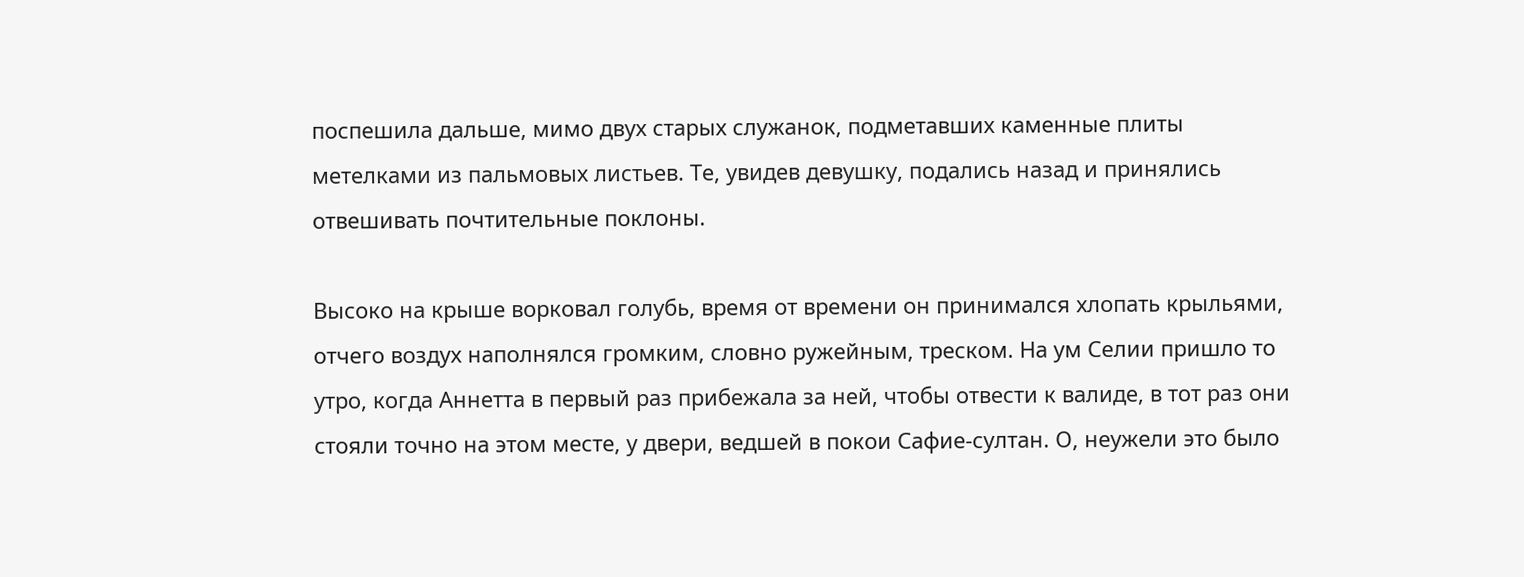поспешила дальше, мимо двух старых служанок, подметавших каменные плиты метелками из пальмовых листьев. Те, увидев девушку, подались назад и принялись отвешивать почтительные поклоны.

Высоко на крыше ворковал голубь, время от времени он принимался хлопать крыльями, отчего воздух наполнялся громким, словно ружейным, треском. На ум Селии пришло то утро, когда Аннетта в первый раз прибежала за ней, чтобы отвести к валиде, в тот раз они стояли точно на этом месте, у двери, ведшей в покои Сафие-султан. О, неужели это было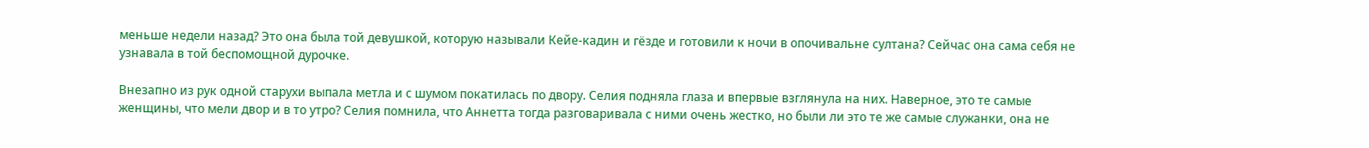меньше недели назад? Это она была той девушкой, которую называли Кейе-кадин и гёзде и готовили к ночи в опочивальне султана? Сейчас она сама себя не узнавала в той беспомощной дурочке.

Внезапно из рук одной старухи выпала метла и с шумом покатилась по двору. Селия подняла глаза и впервые взглянула на них. Наверное, это те самые женщины, что мели двор и в то утро? Селия помнила, что Аннетта тогда разговаривала с ними очень жестко, но были ли это те же самые служанки, она не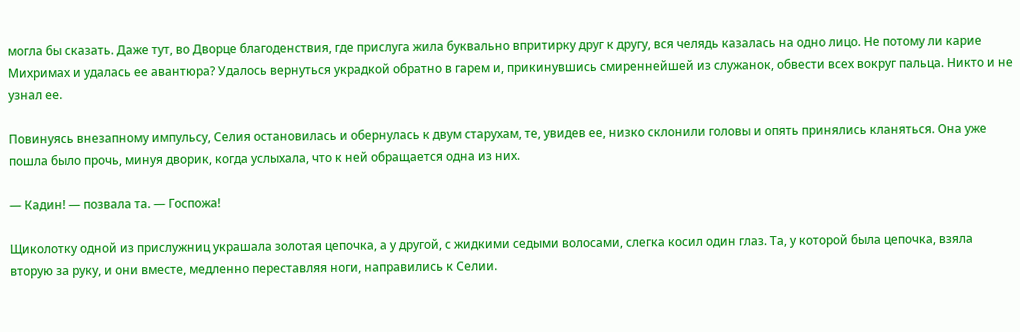могла бы сказать. Даже тут, во Дворце благоденствия, где прислуга жила буквально впритирку друг к другу, вся челядь казалась на одно лицо. Не потому ли карие Михримах и удалась ее авантюра? Удалось вернуться украдкой обратно в гарем и, прикинувшись смиреннейшей из служанок, обвести всех вокруг пальца. Никто и не узнал ее.

Повинуясь внезапному импульсу, Селия остановилась и обернулась к двум старухам, те, увидев ее, низко склонили головы и опять принялись кланяться. Она уже пошла было прочь, минуя дворик, когда услыхала, что к ней обращается одна из них.

— Кадин! — позвала та. — Госпожа!

Щиколотку одной из прислужниц украшала золотая цепочка, а у другой, с жидкими седыми волосами, слегка косил один глаз. Та, у которой была цепочка, взяла вторую за руку, и они вместе, медленно переставляя ноги, направились к Селии.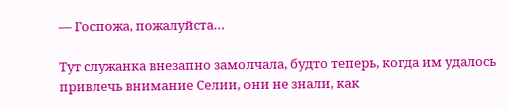— Госпожа, пожалуйста…

Тут служанка внезапно замолчала, будто теперь, когда им удалось привлечь внимание Селии, они не знали, как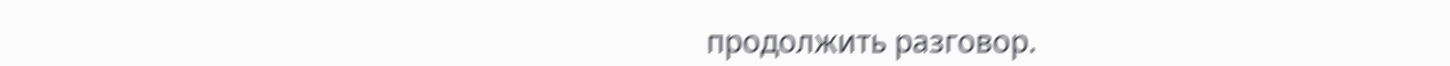продолжить разговор.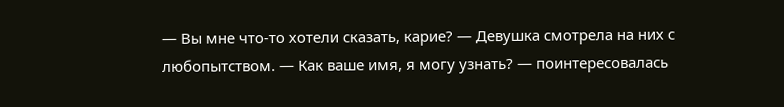— Вы мне что-то хотели сказать, карие? — Девушка смотрела на них с любопытством. — Как ваше имя, я могу узнать? — поинтересовалась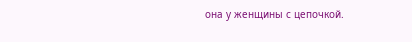она у женщины с цепочкой.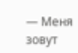— Меня зовут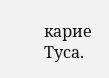карие Туса.